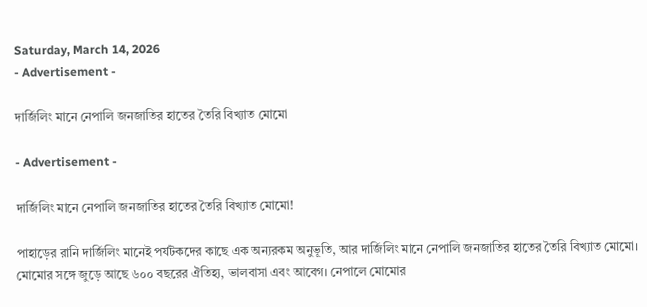Saturday, March 14, 2026
- Advertisement -

দার্জিলিং মানে নেপালি জনজাতির হাতের তৈরি বিখ্যাত মোমো

- Advertisement -

দার্জিলিং মানে নেপালি জনজাতির হাতের তৈরি বিখ্যাত মোমো!

পাহাড়ের রানি দার্জিলিং মানেই পর্যটকদের কাছে এক অন্যরকম অনুভূতি, আর দার্জিলিং মানে নেপালি জনজাতির হাতের তৈরি বিখ্যাত মোমো। মোমোর সঙ্গে জুড়ে আছে ৬০০ বছরের ঐতিহ্য, ভালবাসা এবং আবেগ। নেপালে মোমোর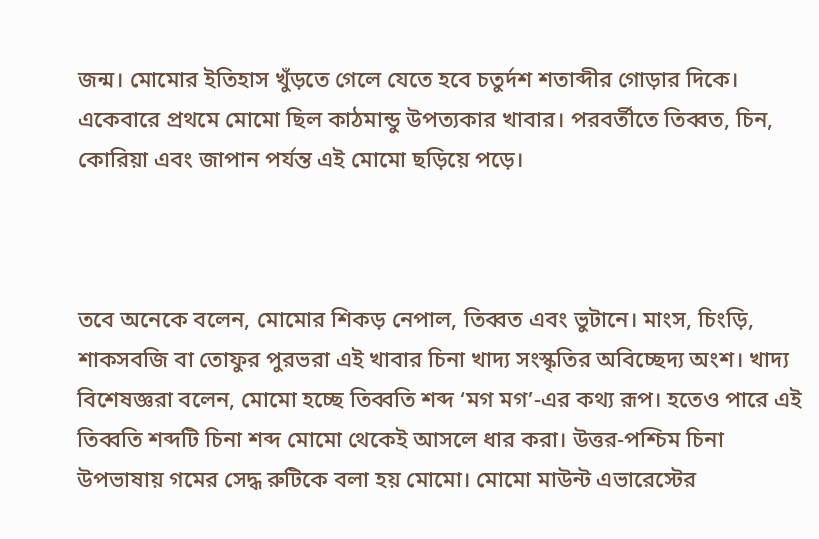জন্ম। মোমোর ইতিহাস খুঁড়তে গেলে যেতে হবে চতুর্দশ শতাব্দীর গোড়ার দিকে। একেবারে প্রথমে মোমো ছিল কাঠমান্ডু উপত্যকার খাবার। পরবর্তীতে তিব্বত, চিন, কোরিয়া এবং জাপান পর্যন্ত এই মোমো ছড়িয়ে পড়ে।



তবে অনেকে বলেন, মোমোর শিকড় নেপাল, তিব্বত এবং ভুটানে। মাংস, চিংড়ি, শাকসবজি বা তোফুর পুরভরা এই খাবার চিনা খাদ্য সংস্কৃতির অবিচ্ছেদ্য অংশ। খাদ্য বিশেষজ্ঞরা বলেন, মোমো হচ্ছে তিব্বতি শব্দ ‘মগ মগ’-এর কথ্য রূপ। হতেও পারে এই তিব্বতি শব্দটি চিনা শব্দ মোমো থেকেই আসলে ধার করা। উত্তর-পশ্চিম চিনা উপভাষায় গমের সেদ্ধ রুটিকে বলা হয় মোমো। মোমো মাউন্ট এভারেস্টের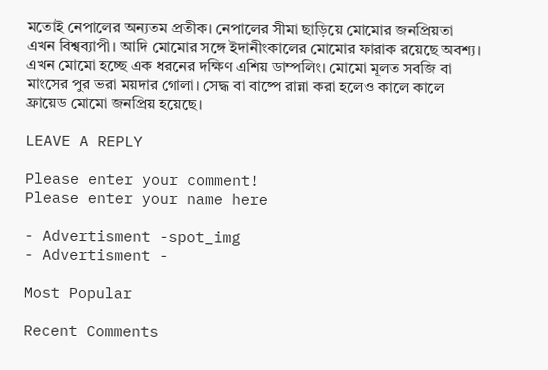মতোই নেপালের অন্যতম প্রতীক। নেপালের সীমা ছাড়িয়ে মোমোর জনপ্রিয়তা এখন বিশ্বব্যাপী। আদি মোমোর সঙ্গে ইদানীংকালের মোমোর ফারাক রয়েছে অবশ্য। এখন মোমো হচ্ছে এক ধরনের দক্ষিণ এশিয় ডাম্পলিং। মোমো মূলত সবজি বা মাংসের পুর ভরা ময়দার গোলা। সেদ্ধ বা বাষ্পে রান্না করা হলেও কালে কালে ফ্রায়েড মোমো জনপ্রিয় হয়েছে।

LEAVE A REPLY

Please enter your comment!
Please enter your name here

- Advertisment -spot_img
- Advertisment -

Most Popular

Recent Comments